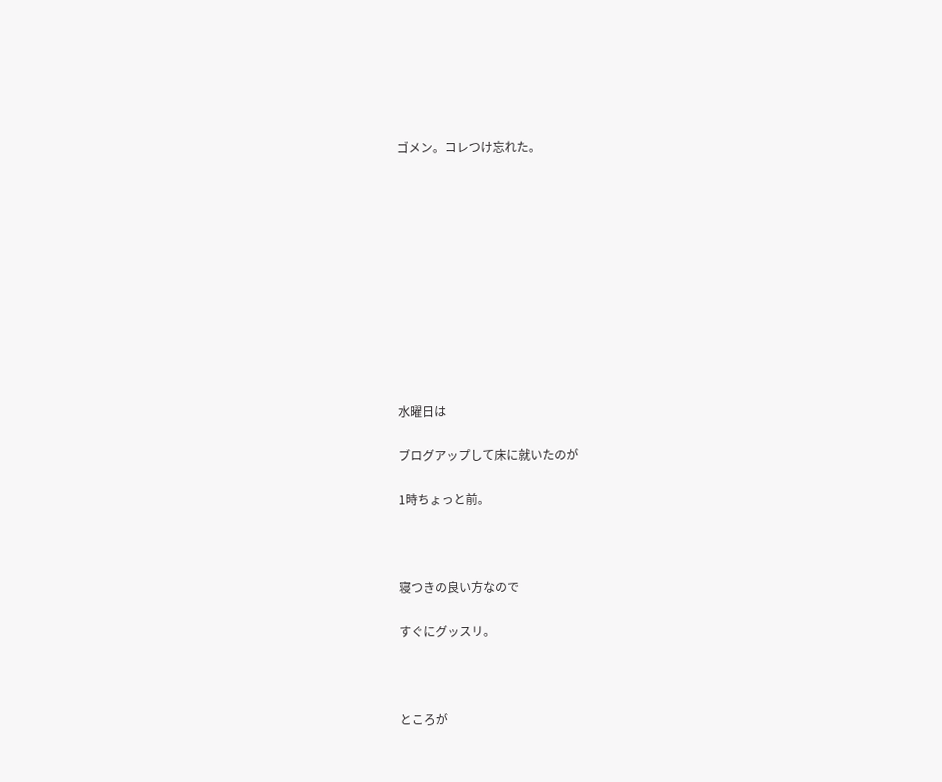ゴメン。コレつけ忘れた。











水曜日は

ブログアップして床に就いたのが

1時ちょっと前。



寝つきの良い方なので

すぐにグッスリ。



ところが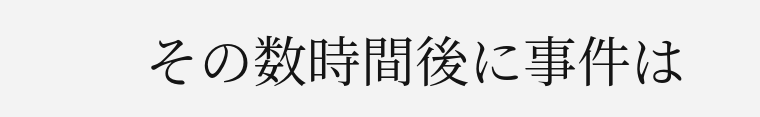その数時間後に事件は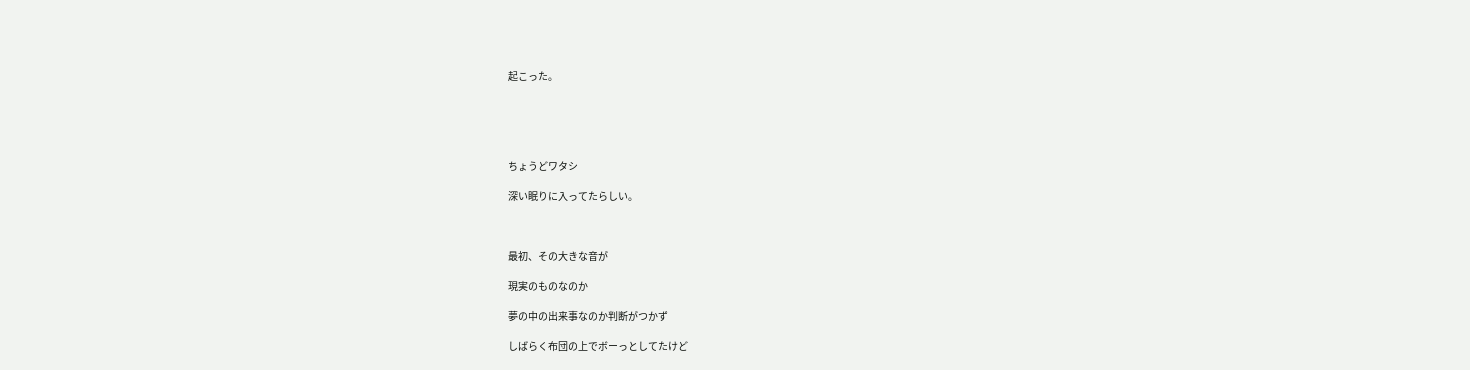起こった。





ちょうどワタシ

深い眠りに入ってたらしい。



最初、その大きな音が

現実のものなのか

夢の中の出来事なのか判断がつかず

しばらく布団の上でボーっとしてたけど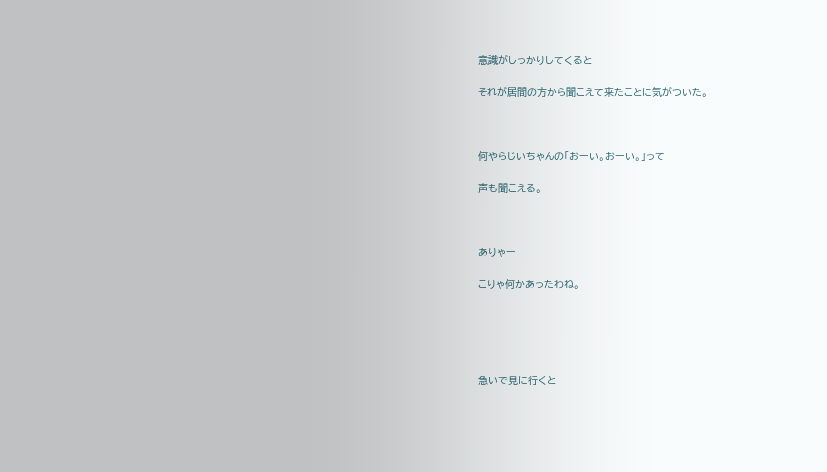意識がしっかりしてくると

それが居間の方から聞こえて来たことに気がついた。



何やらじいちゃんの「おーい。おーい。」って

声も聞こえる。



ありゃー

こりゃ何かあったわね。





急いで見に行くと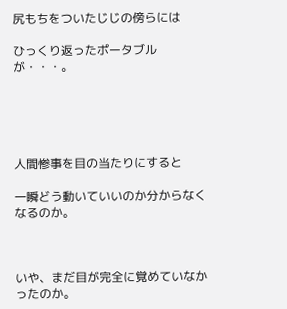尻もちをついたじじの傍らには

ひっくり返ったポータブルが・・・。





人間惨事を目の当たりにすると

一瞬どう動いていいのか分からなくなるのか。



いや、まだ目が完全に覚めていなかったのか。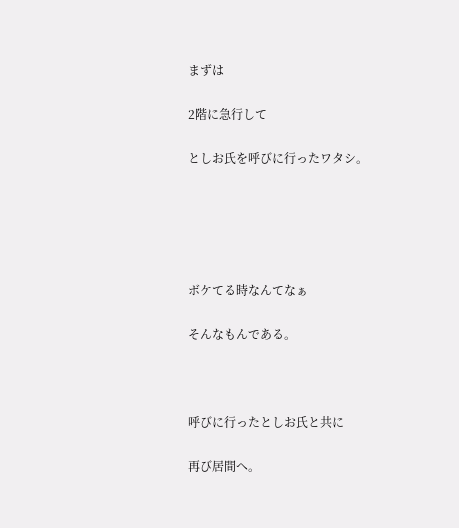まずは

2階に急行して

としお氏を呼びに行ったワタシ。





ボケてる時なんてなぁ

そんなもんである。



呼びに行ったとしお氏と共に

再び居間へ。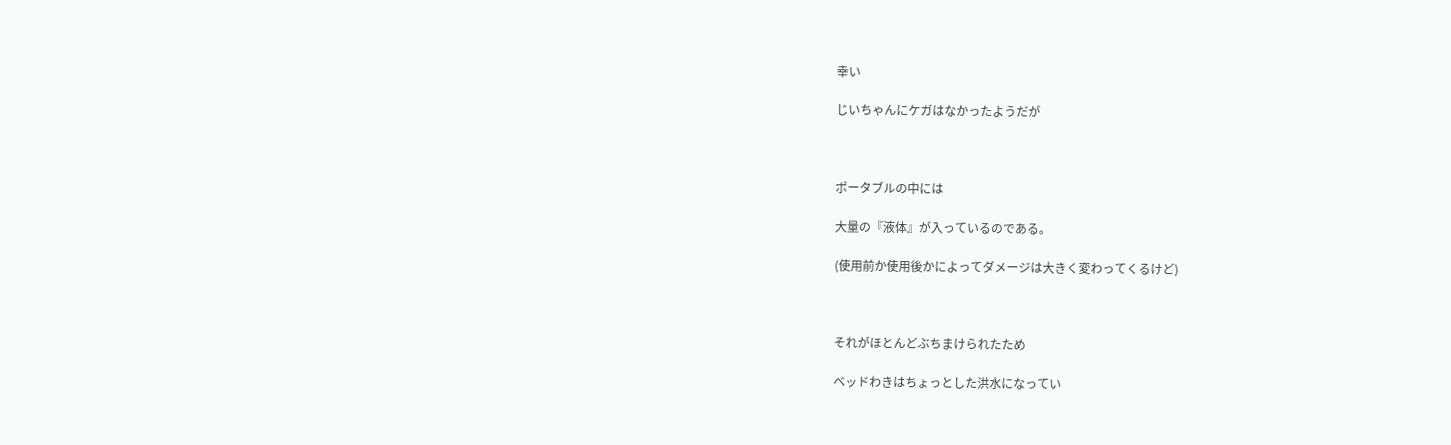幸い

じいちゃんにケガはなかったようだが



ポータブルの中には

大量の『液体』が入っているのである。

(使用前か使用後かによってダメージは大きく変わってくるけど)



それがほとんどぶちまけられたため

ベッドわきはちょっとした洪水になってい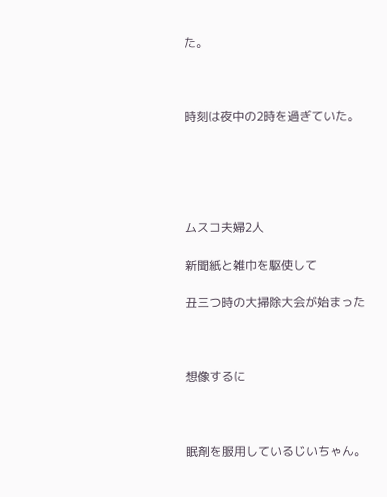た。



時刻は夜中の2時を過ぎていた。





ムスコ夫婦2人

新聞紙と雑巾を駆使して

丑三つ時の大掃除大会が始まった



想像するに



眠剤を服用しているじいちゃん。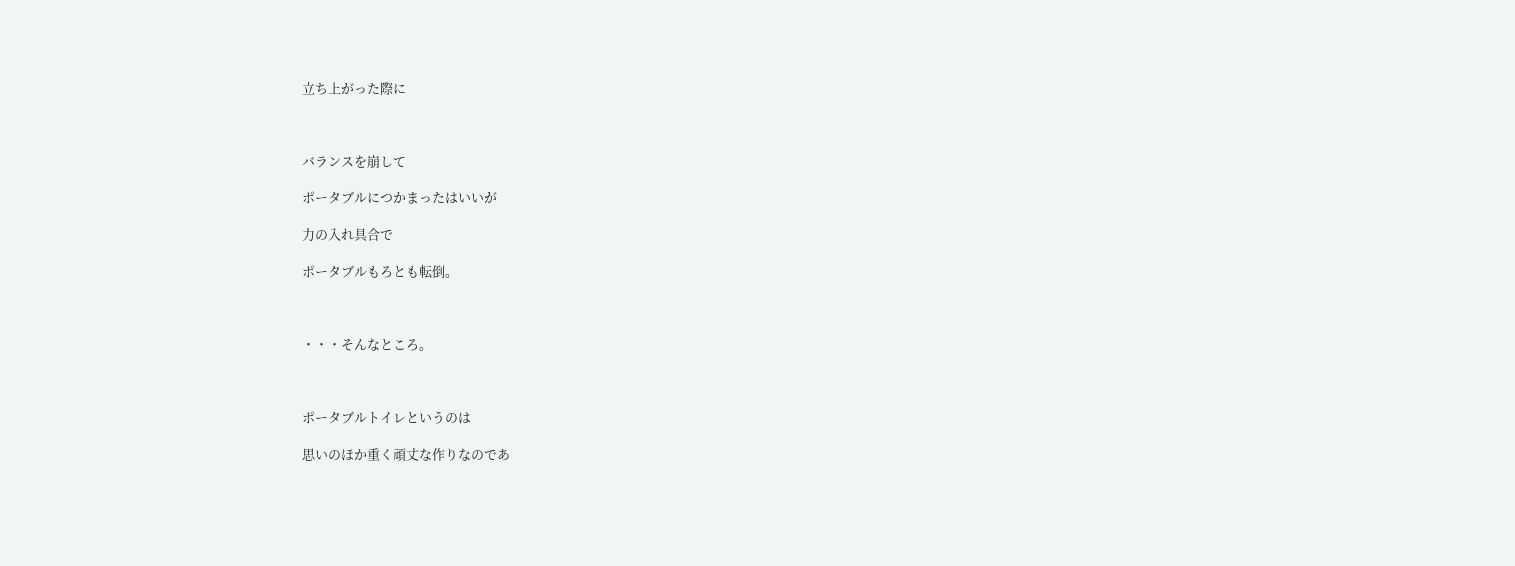立ち上がった際に



バランスを崩して

ポータブルにつかまったはいいが

力の入れ具合で

ポータブルもろとも転倒。



・・・そんなところ。



ポータブルトイレというのは

思いのほか重く頑丈な作りなのであ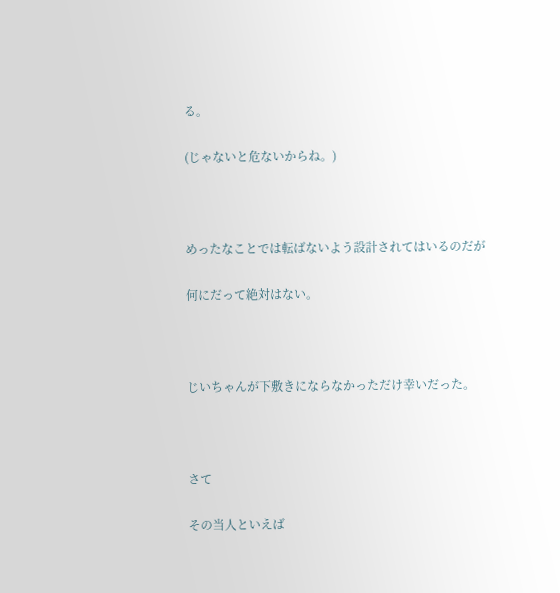る。

(じゃないと危ないからね。)



めったなことでは転ばないよう設計されてはいるのだが

何にだって絶対はない。



じいちゃんが下敷きにならなかっただけ幸いだった。



さて

その当人といえば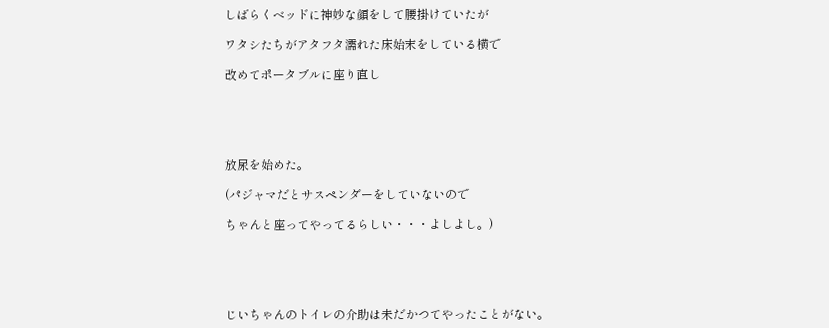しばらくベッドに神妙な顔をして腰掛けていたが

ワタシたちがアタフタ濡れた床始末をしている横で

改めてポータブルに座り直し





放尿を始めた。

(パジャマだとサスペンダーをしていないので

ちゃんと座ってやってるらしい・・・よしよし。)





じいちゃんのトイレの介助は未だかつてやったことがない。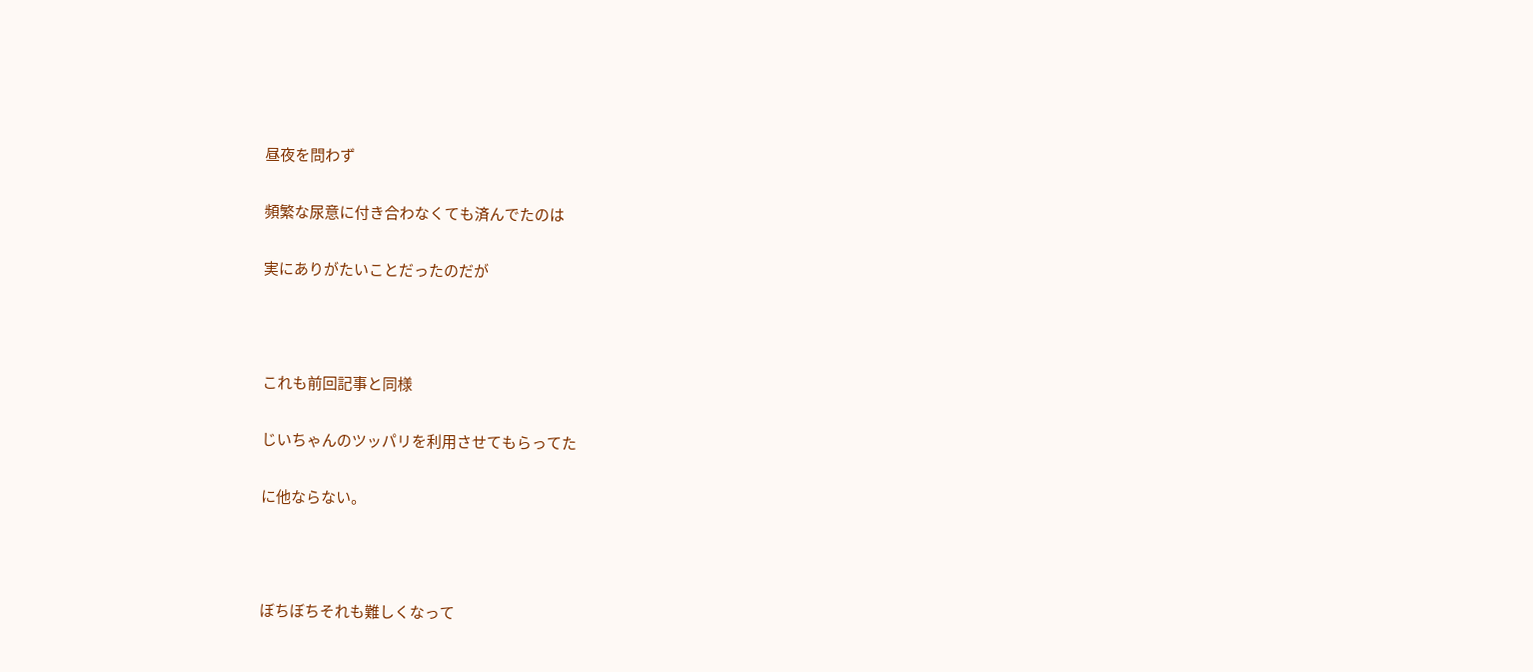昼夜を問わず

頻繁な尿意に付き合わなくても済んでたのは

実にありがたいことだったのだが



これも前回記事と同様

じいちゃんのツッパリを利用させてもらってた

に他ならない。



ぼちぼちそれも難しくなって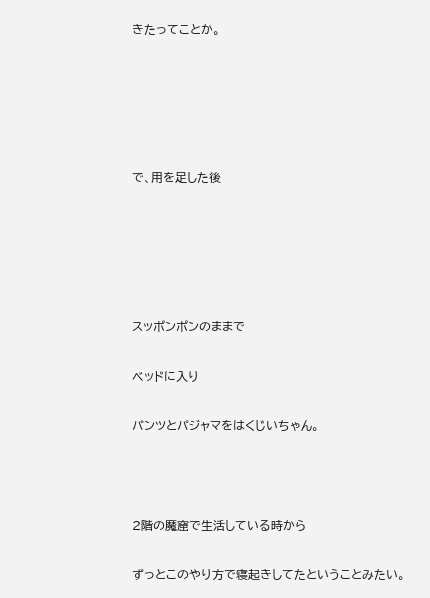きたってことか。





で、用を足した後





スッポンポンのままで

ベッドに入り

パンツとパジャマをはくじいちゃん。



2階の魔窟で生活している時から

ずっとこのやり方で寝起きしてたということみたい。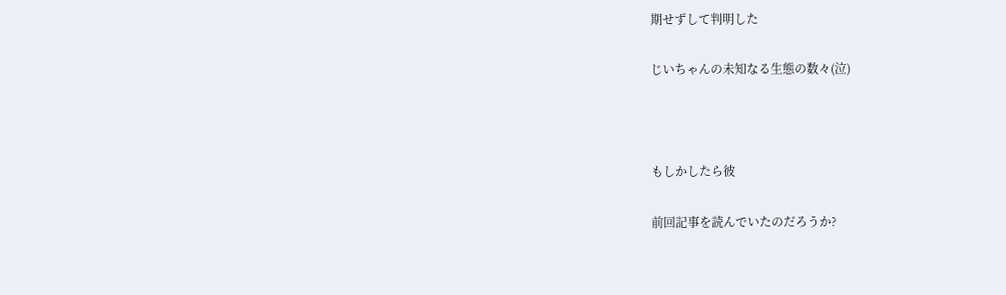期せずして判明した

じいちゃんの未知なる生態の数々(泣)



もしかしたら彼

前回記事を読んでいたのだろうか?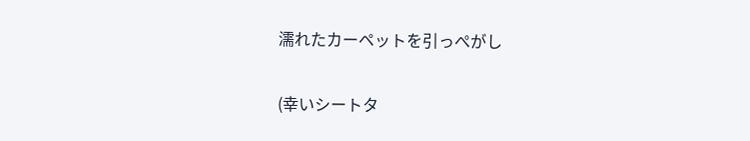濡れたカーペットを引っぺがし

(幸いシートタ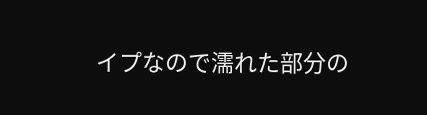イプなので濡れた部分の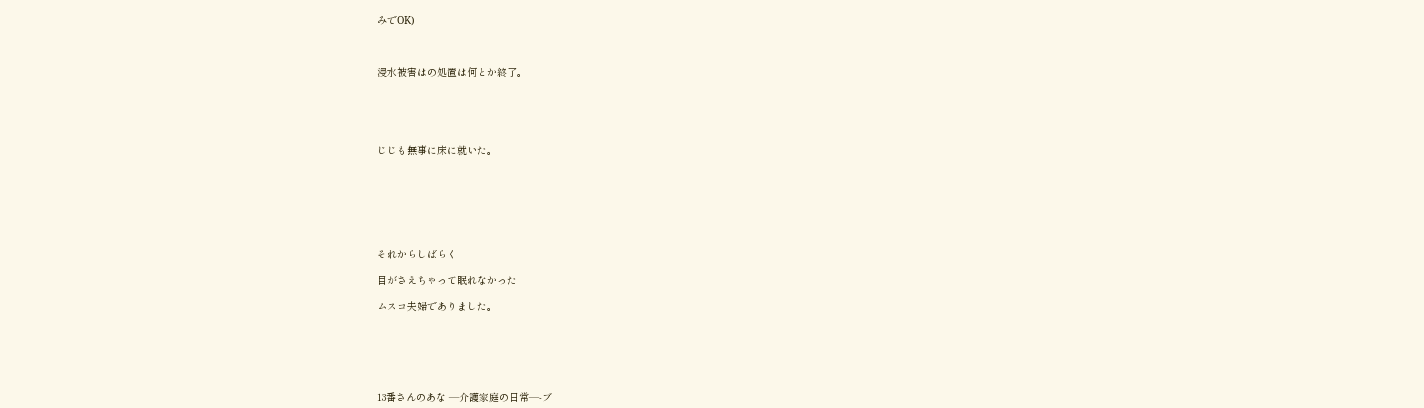みでOK)



浸水被害はの処置は何とか終了。





じじも無事に床に就いた。







それからしばらく

目がさえちゃって眠れなかった

ムスコ夫婦でありました。






13番さんのあな ―介護家庭の日常―-ブ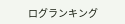ログランキング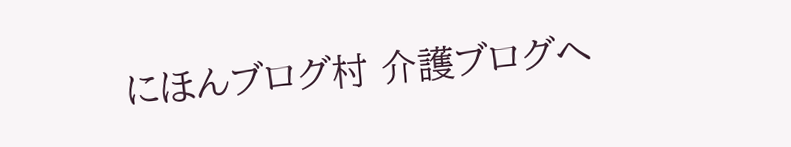にほんブログ村 介護ブログへ